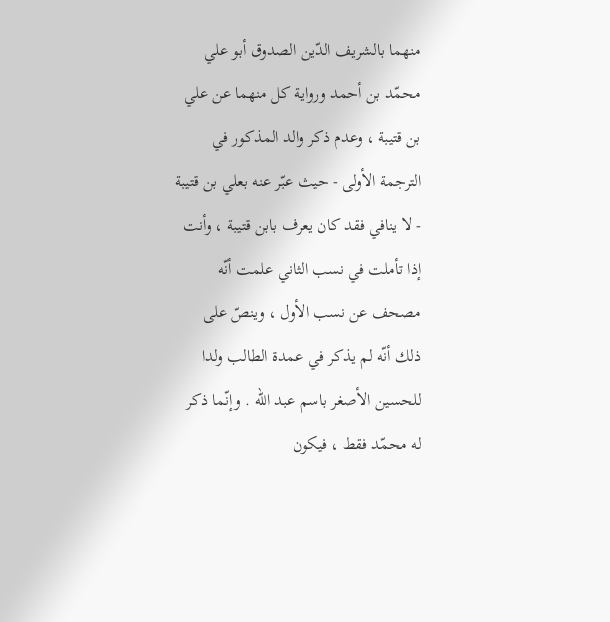منهما بالشريف الدّين الصدوق أبو علي محمّد بن أحمد ورواية كل منهما عن علي بن قتيبة ، وعدم ذكر والد المذكور في الترجمة الأولى - حيث عبّر عنه بعلي بن قتيبة - لا ينافي فقد كان يعرف بابن قتيبة ، وأنت إذا تأملت في نسب الثاني علمت أنّه مصحف عن نسب الأول ، وينصّ على ذلك أنّه لم يذكر في عمدة الطالب ولدا للحسين الأصغر باسم عبد اللّه . وإنّما ذكر له محمّد فقط ، فيكون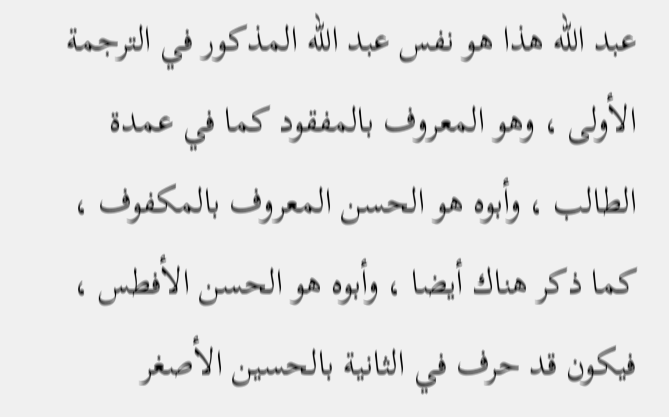عبد اللّه هذا هو نفس عبد اللّه المذكور في الترجمة الأولى ، وهو المعروف بالمفقود كما في عمدة الطالب ، وأبوه هو الحسن المعروف بالمكفوف ، كما ذكر هناك أيضا ، وأبوه هو الحسن الأفطس ، فيكون قد حرف في الثانية بالحسين الأصغر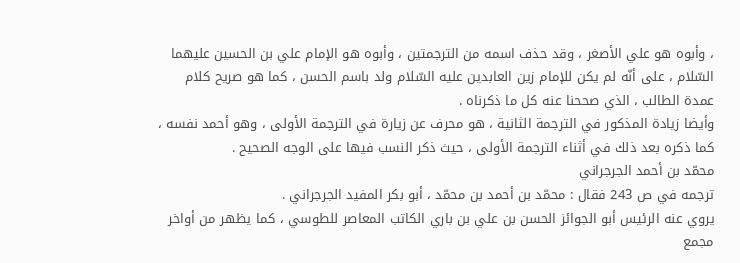، وأبوه هو علي الأصغر ، وقد حذف اسمه من الترجمتين ، وأبوه هو الإمام علي بن الحسين عليهما السّلام ، على أنّه لم يكن للإمام زين العابدين عليه السّلام ولد باسم الحسن ، كما هو صريح كلام عمدة الطالب ، الذي صححنا عنه كل ما ذكرناه .
وأيضا زيادة المذكور في الترجمة الثانية ، هو محرف عن زيارة في الترجمة الأولى ، وهو أحمد نفسه ، كما ذكره بعد ذلك في أثناء الترجمة الأولى ، حيث ذكر النسب فيها على الوجه الصحيح .
محمّد بن أحمد الجرجراني
ترجمه في ص 243 فقال : محمّد بن أحمد بن محمّد ، أبو بكر المفيد الجرجراني .
يروي عنه الرئيس أبو الجوائز الحسن بن علي بن باري الكاتب المعاصر للطوسي ، كما يظهر من أواخر مجمع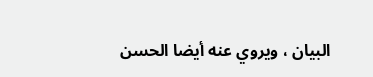البيان ، ويروي عنه أيضا الحسن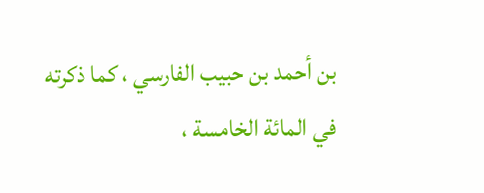بن أحمد بن حبيب الفارسي ، كما ذكرته في المائة الخامسة ،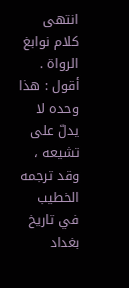انتهى كلام نوابغ الرواة .
أقول : هذا وحده لا يدلّ على تشيعه ، وقد ترجمه الخطيب في تاريخ بغداد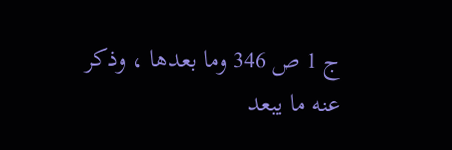ج 1 ص 346 وما بعدها ، وذكر عنه ما يبعد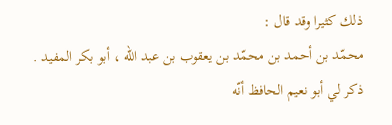ذلك كثيرا وقد قال :
محمّد بن أحمد بن محمّد بن يعقوب بن عبد اللّه ، أبو بكر المفيد .
ذكر لي أبو نعيم الحافظ أنّه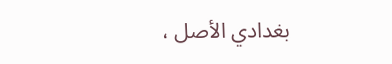بغدادي الأصل ،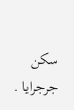سكن جرجرايا .